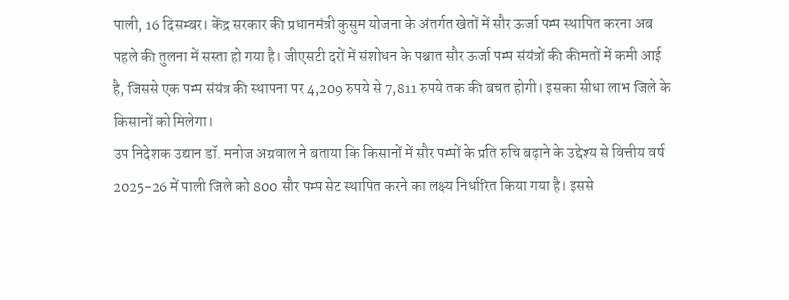पाली, 16 दिसम्बर। केंद्र सरकार की प्रधानमंत्री कुसुम योजना के अंतर्गत खेतों में सौर ऊर्जा पम्प स्थापित करना अब पहले की तुलना में सस्ता हो गया है। जीएसटी दरों में संशोधन के पश्चात सौर ऊर्जा पम्प संयंत्रों की कीमतों में कमी आई है, जिससे एक पम्प संयंत्र की स्थापना पर 4,209 रुपये से 7,811 रुपये तक की बचत होगी। इसका सीधा लाभ जिले के किसानों को मिलेगा।
उप निदेशक उद्यान डॉ. मनोज अग्रवाल ने बताया कि किसानों में सौर पम्पों के प्रति रुचि बढ़ाने के उद्देश्य से वित्तीय वर्ष 2025-26 में पाली जिले को 800 सौर पम्प सेट स्थापित करने का लक्ष्य निर्धारित किया गया है। इससे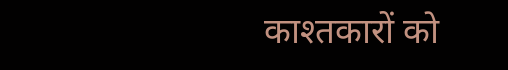काश्तकारों को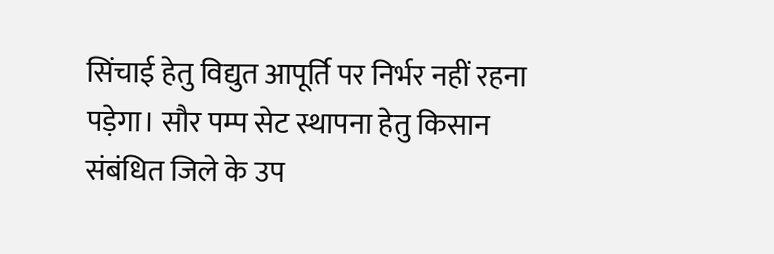सिंचाई हेतु विद्युत आपूर्ति पर निर्भर नहीं रहना पड़ेगा। सौर पम्प सेट स्थापना हेतु किसान संबंधित जिले के उप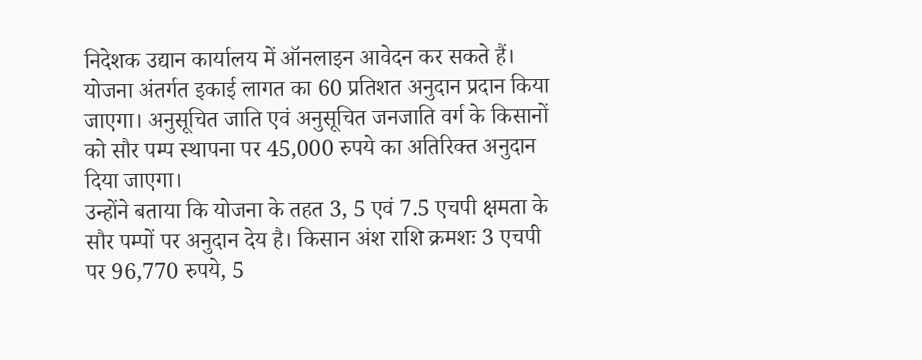निदेशक उद्यान कार्यालय में ऑनलाइन आवेदन कर सकते हैं। योजना अंतर्गत इकाई लागत का 60 प्रतिशत अनुदान प्रदान किया जाएगा। अनुसूचित जाति एवं अनुसूचित जनजाति वर्ग के किसानों को सौर पम्प स्थापना पर 45,000 रुपये का अतिरिक्त अनुदान दिया जाएगा।
उन्होंने बताया कि योजना के तहत 3, 5 एवं 7.5 एचपी क्षमता के सौर पम्पों पर अनुदान देय है। किसान अंश राशि क्रमशः 3 एचपी पर 96,770 रुपये, 5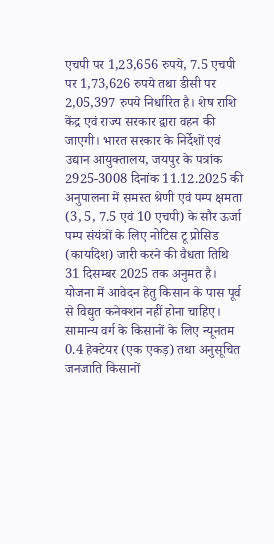एचपी पर 1,23,656 रुपये, 7.5 एचपी पर 1,73,626 रुपये तथा डीसी पर 2,05,397 रुपये निर्धारित है। शेष राशि केंद्र एवं राज्य सरकार द्वारा वहन की जाएगी। भारत सरकार के निर्देशों एवं उद्यान आयुक्तालय, जयपुर के पत्रांक 2925-3008 दिनांक 11.12.2025 की अनुपालना में समस्त श्रेणी एवं पम्प क्षमता (3, 5, 7.5 एवं 10 एचपी) के सौर ऊर्जा पम्प संयंत्रों के लिए नोटिस टू प्रोसिड (कार्यादेश) जारी करने की वैधता तिथि 31 दिसम्बर 2025 तक अनुमत है। योजना में आवेदन हेतु किसान के पास पूर्व से विद्युत कनेक्शन नहीं होना चाहिए। सामान्य वर्ग के किसानों के लिए न्यूनतम 0.4 हेक्टेयर (एक एकड़) तथा अनुसूचित जनजाति किसानों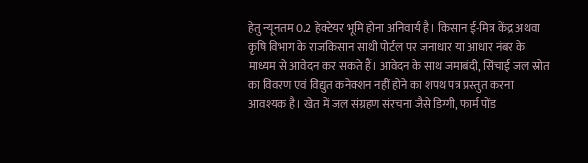हेतु न्यूनतम 0.2 हेक्टेयर भूमि होना अनिवार्य है। किसान ई-मित्र केंद्र अथवा कृषि विभाग के राजकिसान साथी पोर्टल पर जनाधार या आधार नंबर के माध्यम से आवेदन कर सकते हैं। आवेदन के साथ जमाबंदी, सिंचाई जल स्रोत का विवरण एवं विद्युत कनेक्शन नहीं होने का शपथ पत्र प्रस्तुत करना आवश्यक है। खेत में जल संग्रहण संरचना जैसे डिग्गी, फार्म पोंड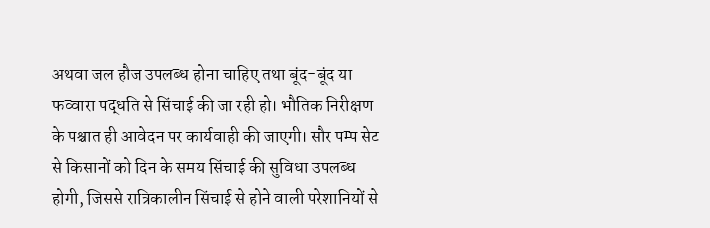अथवा जल हौज उपलब्ध होना चाहिए तथा बूंद-बूंद या फव्वारा पद्धति से सिंचाई की जा रही हो। भौतिक निरीक्षण के पश्चात ही आवेदन पर कार्यवाही की जाएगी। सौर पम्प सेट से किसानों को दिन के समय सिंचाई की सुविधा उपलब्ध होगी, जिससे रात्रिकालीन सिंचाई से होने वाली परेशानियों से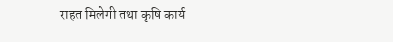राहत मिलेगी तथा कृषि कार्य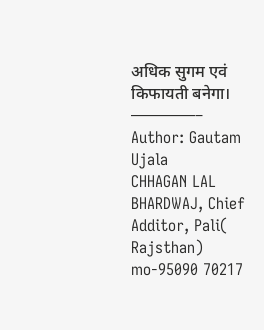अधिक सुगम एवं किफायती बनेगा।
————–
Author: Gautam Ujala
CHHAGAN LAL BHARDWAJ, Chief Additor, Pali( Rajsthan) mo-95090 70217